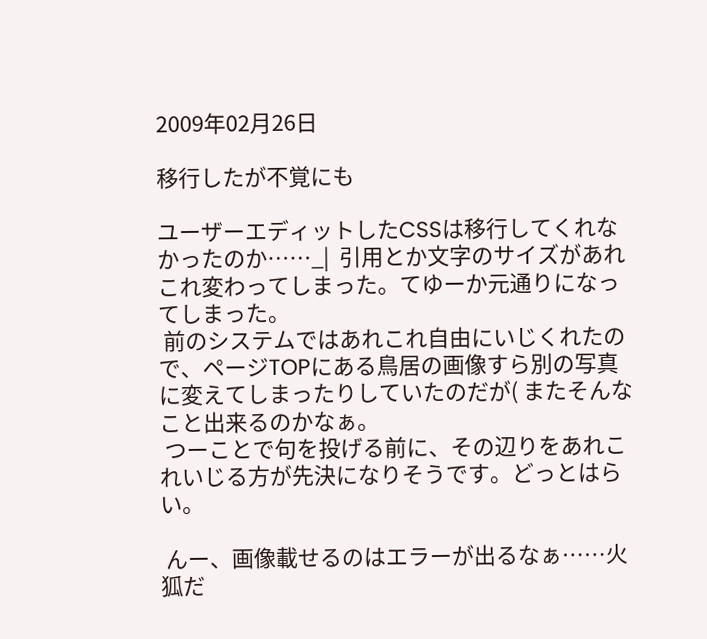2009年02月26日

移行したが不覚にも

ユーザーエディットしたCSSは移行してくれなかったのか……_|  引用とか文字のサイズがあれこれ変わってしまった。てゆーか元通りになってしまった。
 前のシステムではあれこれ自由にいじくれたので、ページTOPにある鳥居の画像すら別の写真に変えてしまったりしていたのだが( またそんなこと出来るのかなぁ。
 つーことで句を投げる前に、その辺りをあれこれいじる方が先決になりそうです。どっとはらい。

 んー、画像載せるのはエラーが出るなぁ……火狐だ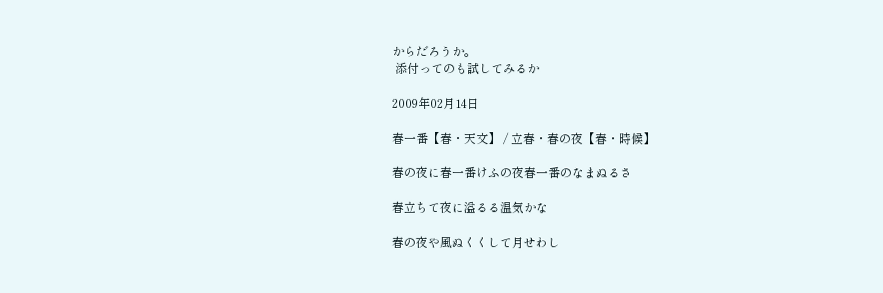からだろうか。
 添付ってのも試してみるか

2009年02月14日

春一番【春・天文】 / 立春・春の夜【春・時候】

春の夜に春一番けふの夜春一番のなまぬるさ

春立ちて夜に溢るる温気かな

春の夜や風ぬくくして月せわし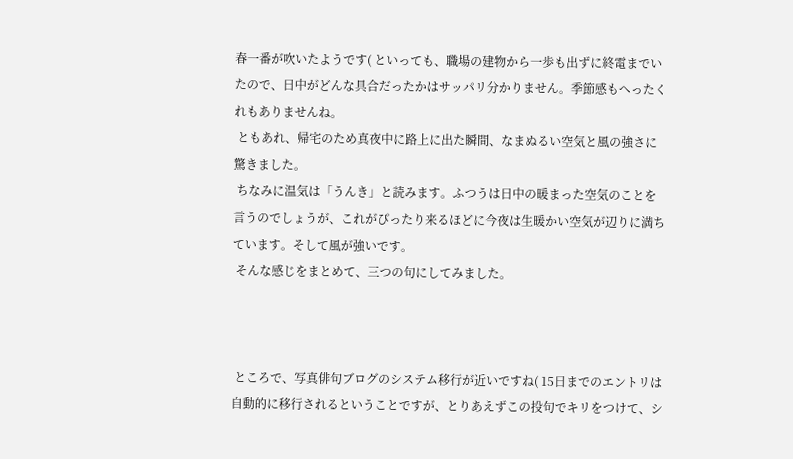春一番が吹いたようです( といっても、職場の建物から一歩も出ずに終電までいたので、日中がどんな具合だったかはサッパリ分かりません。季節感もへったくれもありませんね。
 ともあれ、帰宅のため真夜中に路上に出た瞬間、なまぬるい空気と風の強さに驚きました。
 ちなみに温気は「うんき」と読みます。ふつうは日中の暖まった空気のことを言うのでしょうが、これがぴったり来るほどに今夜は生暖かい空気が辺りに満ちています。そして風が強いです。
 そんな感じをまとめて、三つの句にしてみました。



 ところで、写真俳句ブログのシステム移行が近いですね( 15日までのエントリは自動的に移行されるということですが、とりあえずこの投句でキリをつけて、シ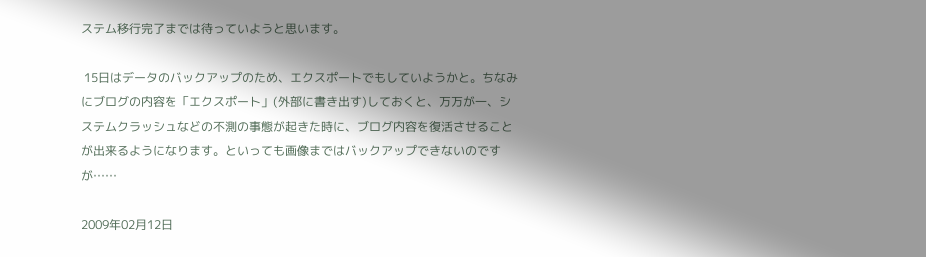ステム移行完了までは待っていようと思います。

 15日はデータのバックアップのため、エクスポートでもしていようかと。ちなみにブログの内容を「エクスポート」(外部に書き出す)しておくと、万万が一、システムクラッシュなどの不測の事態が起きた時に、ブログ内容を復活させることが出来るようになります。といっても画像まではバックアップできないのですが……

2009年02月12日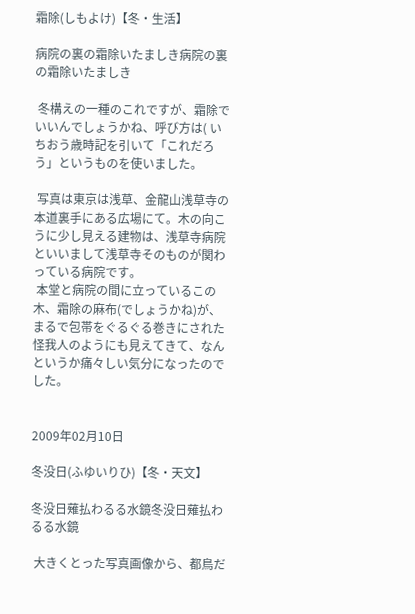霜除(しもよけ)【冬・生活】

病院の裏の霜除いたましき病院の裏の霜除いたましき

 冬構えの一種のこれですが、霜除でいいんでしょうかね、呼び方は( いちおう歳時記を引いて「これだろう」というものを使いました。

 写真は東京は浅草、金龍山浅草寺の本道裏手にある広場にて。木の向こうに少し見える建物は、浅草寺病院といいまして浅草寺そのものが関わっている病院です。
 本堂と病院の間に立っているこの木、霜除の麻布(でしょうかね)が、まるで包帯をぐるぐる巻きにされた怪我人のようにも見えてきて、なんというか痛々しい気分になったのでした。


2009年02月10日

冬没日(ふゆいりひ)【冬・天文】

冬没日薙払わるる水鏡冬没日薙払わるる水鏡

 大きくとった写真画像から、都鳥だ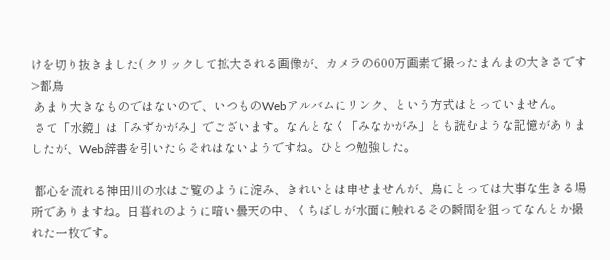けを切り抜きました( クリックして拡大される画像が、カメラの600万画素で撮ったまんまの大きさです>都鳥
 あまり大きなものではないので、いつものWebアルバムにリンク、という方式はとっていません。
 さて「水鏡」は「みずかがみ」でございます。なんとなく「みなかがみ」とも読むような記憶がありましたが、Web辞書を引いたらそれはないようですね。ひとつ勉強した。

 都心を流れる神田川の水はご覧のように淀み、きれいとは申せませんが、鳥にとっては大事な生きる場所でありますね。日暮れのように暗い曇天の中、くちばしが水面に触れるその瞬間を狙ってなんとか撮れた一枚です。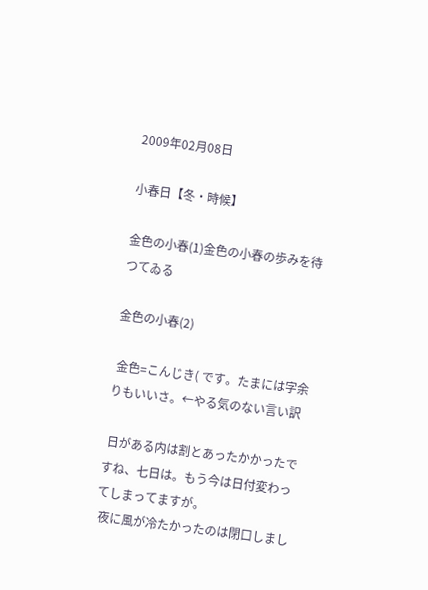2009年02月08日

小春日【冬・時候】

金色の小春(1)金色の小春の歩みを待つてゐる

金色の小春(2)

 金色=こんじき( です。たまには字余りもいいさ。←やる気のない言い訳

 日がある内は割とあったかかったですね、七日は。もう今は日付変わってしまってますが。
 夜に風が冷たかったのは閉口しまし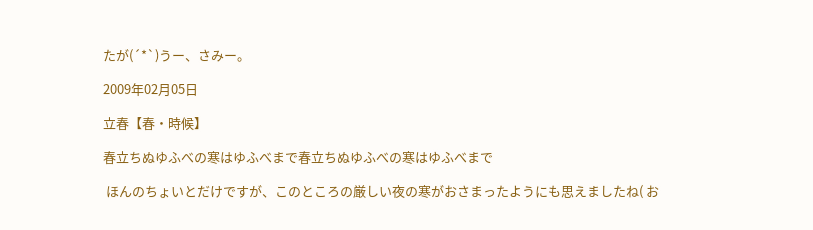たが(´*`)うー、さみー。

2009年02月05日

立春【春・時候】

春立ちぬゆふべの寒はゆふべまで春立ちぬゆふべの寒はゆふべまで

 ほんのちょいとだけですが、このところの厳しい夜の寒がおさまったようにも思えましたね( お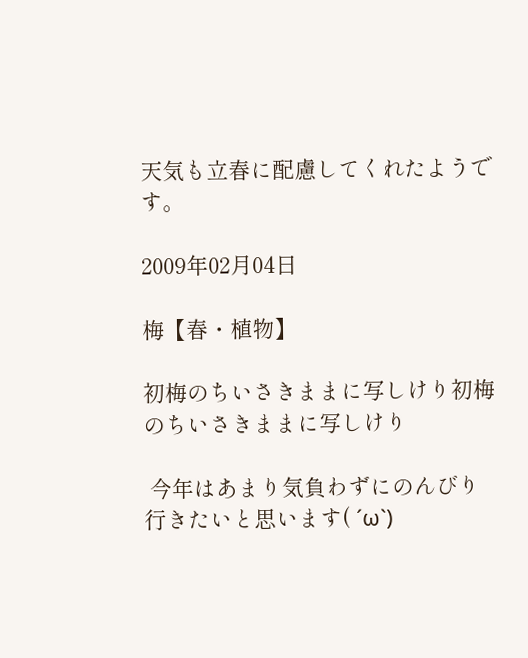天気も立春に配慮してくれたようです。

2009年02月04日

梅【春・植物】

初梅のちいさきままに写しけり初梅のちいさきままに写しけり

 今年はあまり気負わずにのんびり行きたいと思います( ´ω`)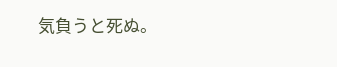気負うと死ぬ。